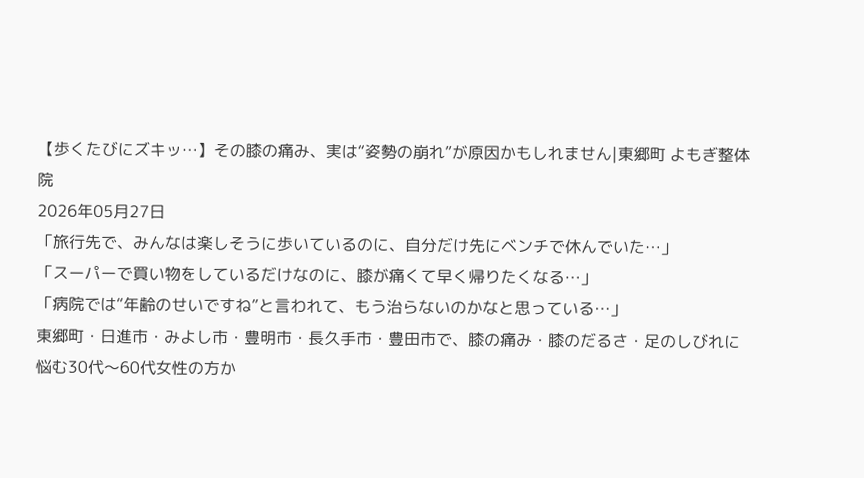【歩くたびにズキッ…】その膝の痛み、実は“姿勢の崩れ”が原因かもしれません|東郷町 よもぎ整体院
2026年05月27日
「旅行先で、みんなは楽しそうに歩いているのに、自分だけ先にベンチで休んでいた…」
「スーパーで買い物をしているだけなのに、膝が痛くて早く帰りたくなる…」
「病院では“年齢のせいですね”と言われて、もう治らないのかなと思っている…」
東郷町・日進市・みよし市・豊明市・長久手市・豊田市で、膝の痛み・膝のだるさ・足のしびれに悩む30代〜60代女性の方か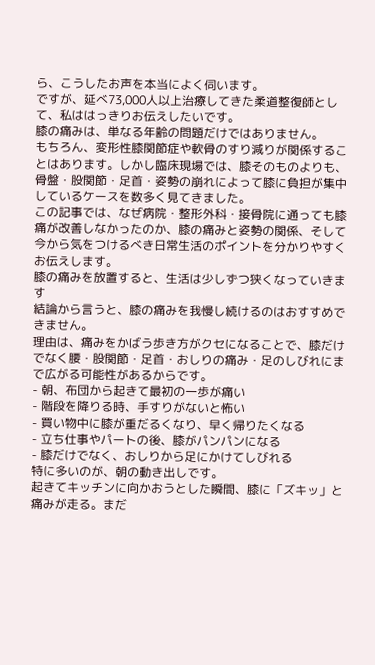ら、こうしたお声を本当によく伺います。
ですが、延べ73,000人以上治療してきた柔道整復師として、私ははっきりお伝えしたいです。
膝の痛みは、単なる年齢の問題だけではありません。
もちろん、変形性膝関節症や軟骨のすり減りが関係することはあります。しかし臨床現場では、膝そのものよりも、骨盤・股関節・足首・姿勢の崩れによって膝に負担が集中しているケースを数多く見てきました。
この記事では、なぜ病院・整形外科・接骨院に通っても膝痛が改善しなかったのか、膝の痛みと姿勢の関係、そして今から気をつけるべき日常生活のポイントを分かりやすくお伝えします。
膝の痛みを放置すると、生活は少しずつ狭くなっていきます
結論から言うと、膝の痛みを我慢し続けるのはおすすめできません。
理由は、痛みをかばう歩き方がクセになることで、膝だけでなく腰・股関節・足首・おしりの痛み・足のしびれにまで広がる可能性があるからです。
- 朝、布団から起きて最初の一歩が痛い
- 階段を降りる時、手すりがないと怖い
- 買い物中に膝が重だるくなり、早く帰りたくなる
- 立ち仕事やパートの後、膝がパンパンになる
- 膝だけでなく、おしりから足にかけてしびれる
特に多いのが、朝の動き出しです。
起きてキッチンに向かおうとした瞬間、膝に「ズキッ」と痛みが走る。まだ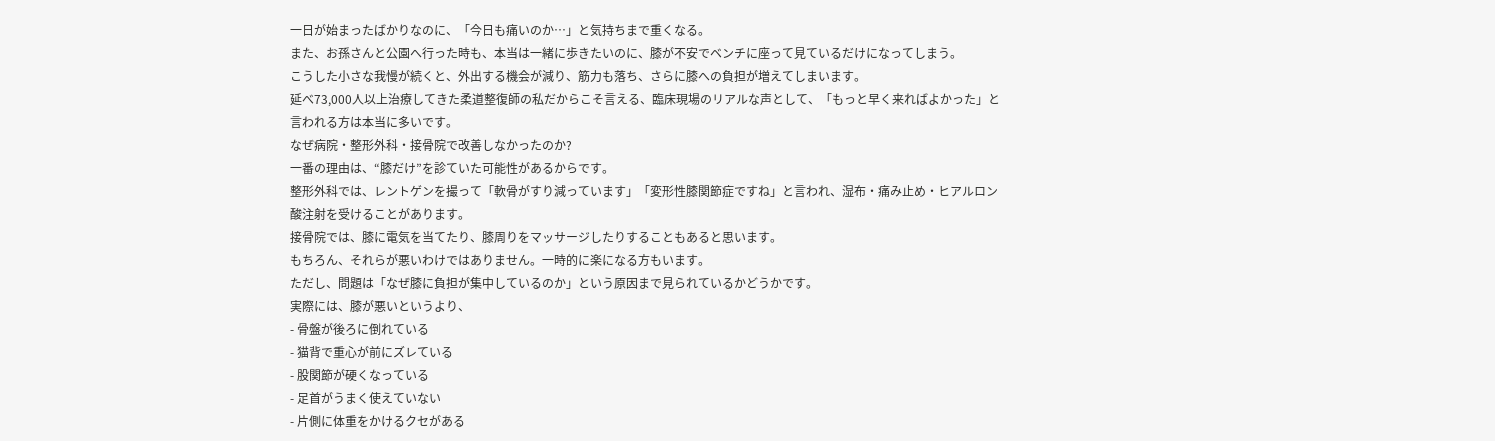一日が始まったばかりなのに、「今日も痛いのか…」と気持ちまで重くなる。
また、お孫さんと公園へ行った時も、本当は一緒に歩きたいのに、膝が不安でベンチに座って見ているだけになってしまう。
こうした小さな我慢が続くと、外出する機会が減り、筋力も落ち、さらに膝への負担が増えてしまいます。
延べ73,000人以上治療してきた柔道整復師の私だからこそ言える、臨床現場のリアルな声として、「もっと早く来ればよかった」と言われる方は本当に多いです。
なぜ病院・整形外科・接骨院で改善しなかったのか?
一番の理由は、“膝だけ”を診ていた可能性があるからです。
整形外科では、レントゲンを撮って「軟骨がすり減っています」「変形性膝関節症ですね」と言われ、湿布・痛み止め・ヒアルロン酸注射を受けることがあります。
接骨院では、膝に電気を当てたり、膝周りをマッサージしたりすることもあると思います。
もちろん、それらが悪いわけではありません。一時的に楽になる方もいます。
ただし、問題は「なぜ膝に負担が集中しているのか」という原因まで見られているかどうかです。
実際には、膝が悪いというより、
- 骨盤が後ろに倒れている
- 猫背で重心が前にズレている
- 股関節が硬くなっている
- 足首がうまく使えていない
- 片側に体重をかけるクセがある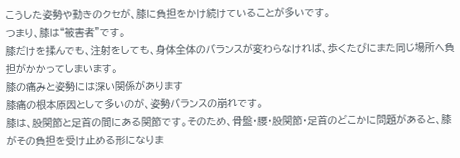こうした姿勢や動きのクセが、膝に負担をかけ続けていることが多いです。
つまり、膝は“被害者”です。
膝だけを揉んでも、注射をしても、身体全体のバランスが変わらなければ、歩くたびにまた同じ場所へ負担がかかってしまいます。
膝の痛みと姿勢には深い関係があります
膝痛の根本原因として多いのが、姿勢バランスの崩れです。
膝は、股関節と足首の間にある関節です。そのため、骨盤・腰・股関節・足首のどこかに問題があると、膝がその負担を受け止める形になりま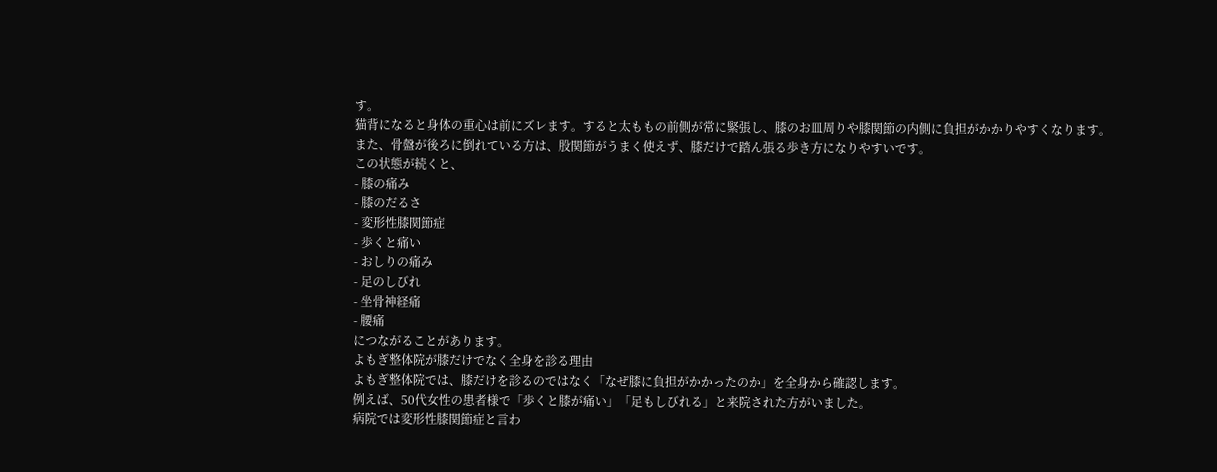す。
猫背になると身体の重心は前にズレます。すると太ももの前側が常に緊張し、膝のお皿周りや膝関節の内側に負担がかかりやすくなります。
また、骨盤が後ろに倒れている方は、股関節がうまく使えず、膝だけで踏ん張る歩き方になりやすいです。
この状態が続くと、
- 膝の痛み
- 膝のだるさ
- 変形性膝関節症
- 歩くと痛い
- おしりの痛み
- 足のしびれ
- 坐骨神経痛
- 腰痛
につながることがあります。
よもぎ整体院が膝だけでなく全身を診る理由
よもぎ整体院では、膝だけを診るのではなく「なぜ膝に負担がかかったのか」を全身から確認します。
例えば、50代女性の患者様で「歩くと膝が痛い」「足もしびれる」と来院された方がいました。
病院では変形性膝関節症と言わ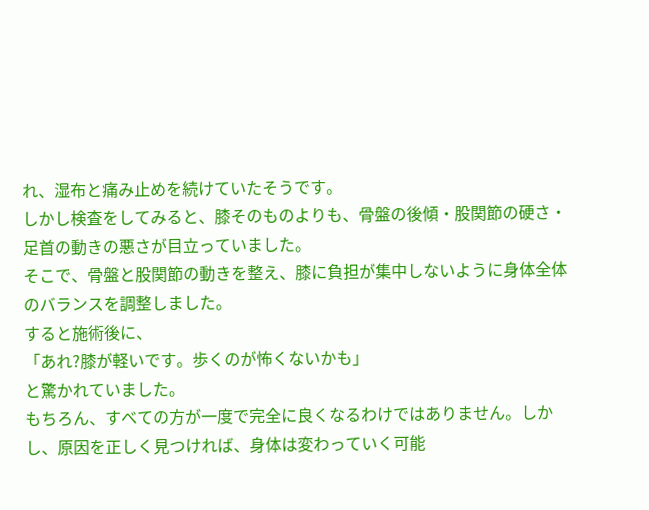れ、湿布と痛み止めを続けていたそうです。
しかし検査をしてみると、膝そのものよりも、骨盤の後傾・股関節の硬さ・足首の動きの悪さが目立っていました。
そこで、骨盤と股関節の動きを整え、膝に負担が集中しないように身体全体のバランスを調整しました。
すると施術後に、
「あれ?膝が軽いです。歩くのが怖くないかも」
と驚かれていました。
もちろん、すべての方が一度で完全に良くなるわけではありません。しかし、原因を正しく見つければ、身体は変わっていく可能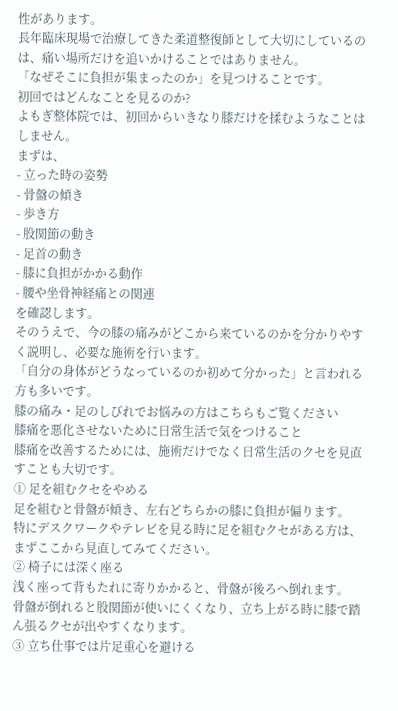性があります。
長年臨床現場で治療してきた柔道整復師として大切にしているのは、痛い場所だけを追いかけることではありません。
「なぜそこに負担が集まったのか」を見つけることです。
初回ではどんなことを見るのか?
よもぎ整体院では、初回からいきなり膝だけを揉むようなことはしません。
まずは、
- 立った時の姿勢
- 骨盤の傾き
- 歩き方
- 股関節の動き
- 足首の動き
- 膝に負担がかかる動作
- 腰や坐骨神経痛との関連
を確認します。
そのうえで、今の膝の痛みがどこから来ているのかを分かりやすく説明し、必要な施術を行います。
「自分の身体がどうなっているのか初めて分かった」と言われる方も多いです。
膝の痛み・足のしびれでお悩みの方はこちらもご覧ください
膝痛を悪化させないために日常生活で気をつけること
膝痛を改善するためには、施術だけでなく日常生活のクセを見直すことも大切です。
① 足を組むクセをやめる
足を組むと骨盤が傾き、左右どちらかの膝に負担が偏ります。
特にデスクワークやテレビを見る時に足を組むクセがある方は、まずここから見直してみてください。
② 椅子には深く座る
浅く座って背もたれに寄りかかると、骨盤が後ろへ倒れます。
骨盤が倒れると股関節が使いにくくなり、立ち上がる時に膝で踏ん張るクセが出やすくなります。
③ 立ち仕事では片足重心を避ける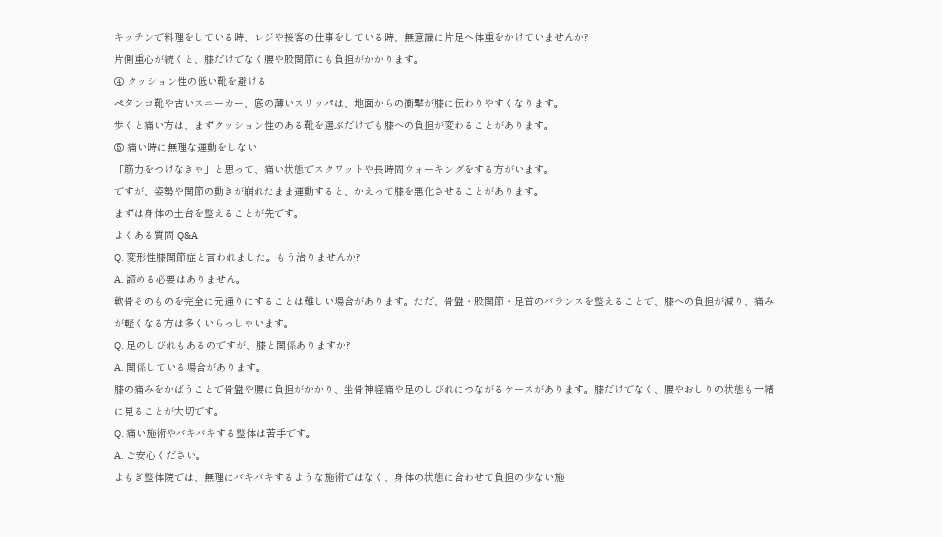キッチンで料理をしている時、レジや接客の仕事をしている時、無意識に片足へ体重をかけていませんか?
片側重心が続くと、膝だけでなく腰や股関節にも負担がかかります。
④ クッション性の低い靴を避ける
ペタンコ靴や古いスニーカー、底の薄いスリッパは、地面からの衝撃が膝に伝わりやすくなります。
歩くと痛い方は、まずクッション性のある靴を選ぶだけでも膝への負担が変わることがあります。
⑤ 痛い時に無理な運動をしない
「筋力をつけなきゃ」と思って、痛い状態でスクワットや長時間ウォーキングをする方がいます。
ですが、姿勢や関節の動きが崩れたまま運動すると、かえって膝を悪化させることがあります。
まずは身体の土台を整えることが先です。
よくある質問 Q&A
Q. 変形性膝関節症と言われました。もう治りませんか?
A. 諦める必要はありません。
軟骨そのものを完全に元通りにすることは難しい場合があります。ただ、骨盤・股関節・足首のバランスを整えることで、膝への負担が減り、痛みが軽くなる方は多くいらっしゃいます。
Q. 足のしびれもあるのですが、膝と関係ありますか?
A. 関係している場合があります。
膝の痛みをかばうことで骨盤や腰に負担がかかり、坐骨神経痛や足のしびれにつながるケースがあります。膝だけでなく、腰やおしりの状態も一緒に見ることが大切です。
Q. 痛い施術やバキバキする整体は苦手です。
A. ご安心ください。
よもぎ整体院では、無理にバキバキするような施術ではなく、身体の状態に合わせて負担の少ない施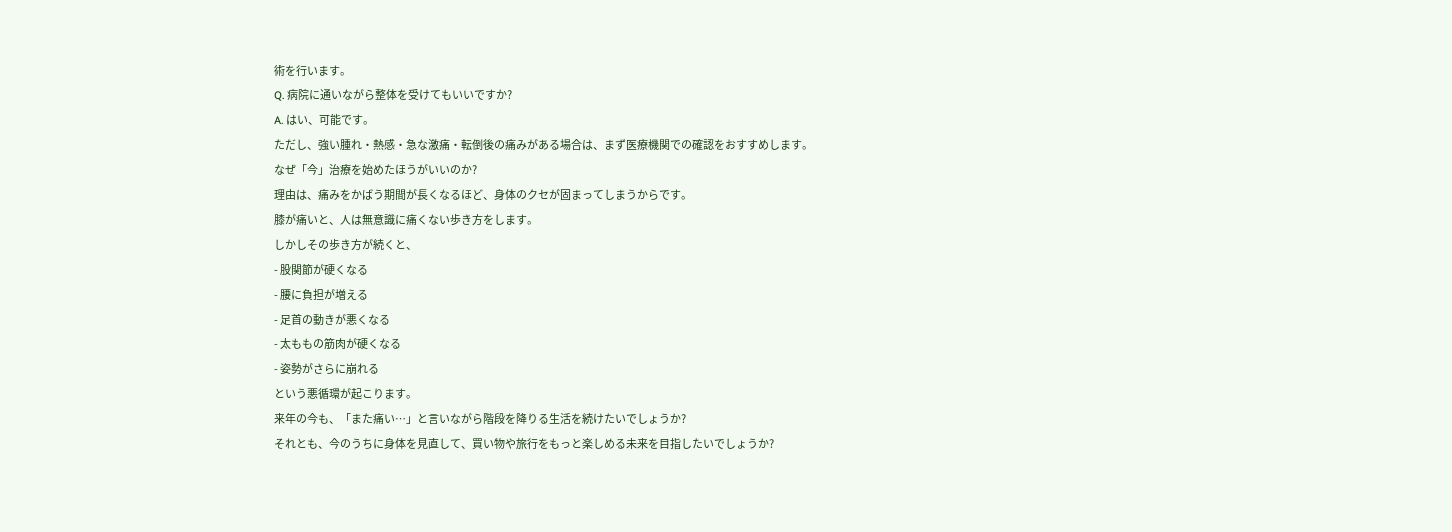術を行います。
Q. 病院に通いながら整体を受けてもいいですか?
A. はい、可能です。
ただし、強い腫れ・熱感・急な激痛・転倒後の痛みがある場合は、まず医療機関での確認をおすすめします。
なぜ「今」治療を始めたほうがいいのか?
理由は、痛みをかばう期間が長くなるほど、身体のクセが固まってしまうからです。
膝が痛いと、人は無意識に痛くない歩き方をします。
しかしその歩き方が続くと、
- 股関節が硬くなる
- 腰に負担が増える
- 足首の動きが悪くなる
- 太ももの筋肉が硬くなる
- 姿勢がさらに崩れる
という悪循環が起こります。
来年の今も、「また痛い…」と言いながら階段を降りる生活を続けたいでしょうか?
それとも、今のうちに身体を見直して、買い物や旅行をもっと楽しめる未来を目指したいでしょうか?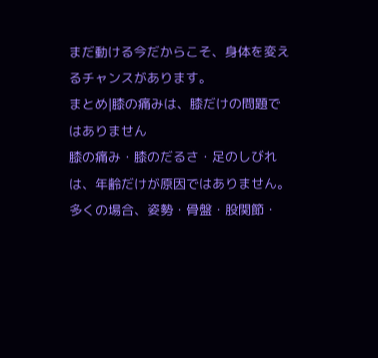まだ動ける今だからこそ、身体を変えるチャンスがあります。
まとめ|膝の痛みは、膝だけの問題ではありません
膝の痛み・膝のだるさ・足のしびれは、年齢だけが原因ではありません。
多くの場合、姿勢・骨盤・股関節・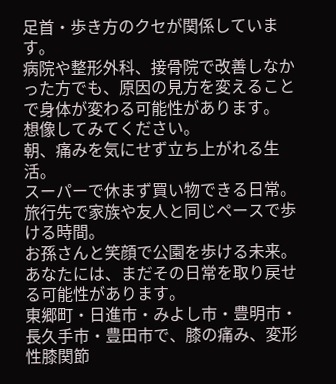足首・歩き方のクセが関係しています。
病院や整形外科、接骨院で改善しなかった方でも、原因の見方を変えることで身体が変わる可能性があります。
想像してみてください。
朝、痛みを気にせず立ち上がれる生活。
スーパーで休まず買い物できる日常。
旅行先で家族や友人と同じペースで歩ける時間。
お孫さんと笑顔で公園を歩ける未来。
あなたには、まだその日常を取り戻せる可能性があります。
東郷町・日進市・みよし市・豊明市・長久手市・豊田市で、膝の痛み、変形性膝関節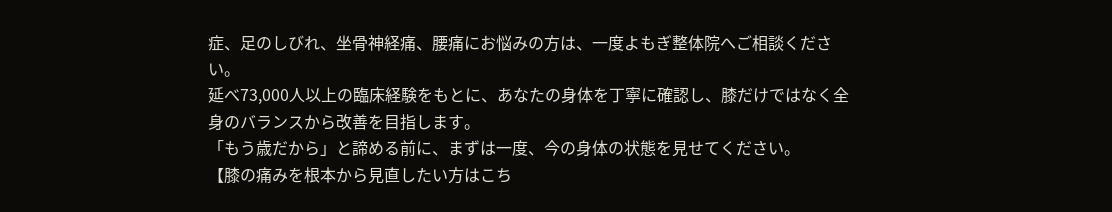症、足のしびれ、坐骨神経痛、腰痛にお悩みの方は、一度よもぎ整体院へご相談ください。
延べ73,000人以上の臨床経験をもとに、あなたの身体を丁寧に確認し、膝だけではなく全身のバランスから改善を目指します。
「もう歳だから」と諦める前に、まずは一度、今の身体の状態を見せてください。
【膝の痛みを根本から見直したい方はこち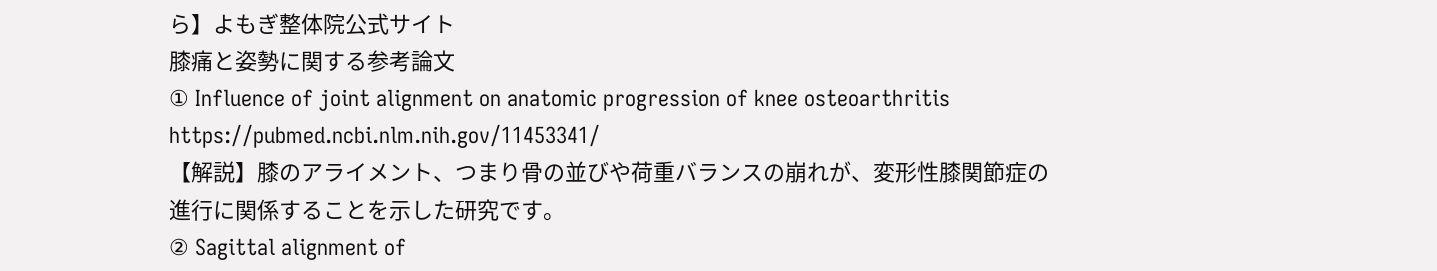ら】よもぎ整体院公式サイト
膝痛と姿勢に関する参考論文
① Influence of joint alignment on anatomic progression of knee osteoarthritis
https://pubmed.ncbi.nlm.nih.gov/11453341/
【解説】膝のアライメント、つまり骨の並びや荷重バランスの崩れが、変形性膝関節症の進行に関係することを示した研究です。
② Sagittal alignment of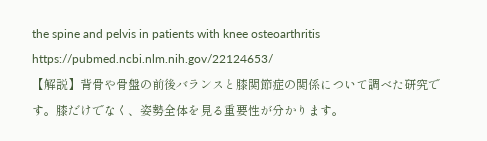the spine and pelvis in patients with knee osteoarthritis
https://pubmed.ncbi.nlm.nih.gov/22124653/
【解説】背骨や骨盤の前後バランスと膝関節症の関係について調べた研究です。膝だけでなく、姿勢全体を見る重要性が分かります。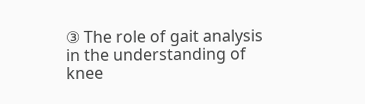③ The role of gait analysis in the understanding of knee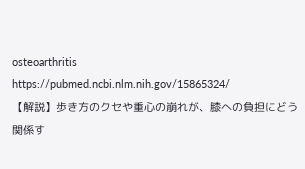osteoarthritis
https://pubmed.ncbi.nlm.nih.gov/15865324/
【解説】歩き方のクセや重心の崩れが、膝への負担にどう関係す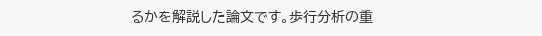るかを解説した論文です。歩行分析の重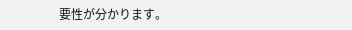要性が分かります。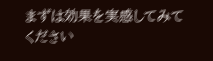まずは効果を実感してみてください